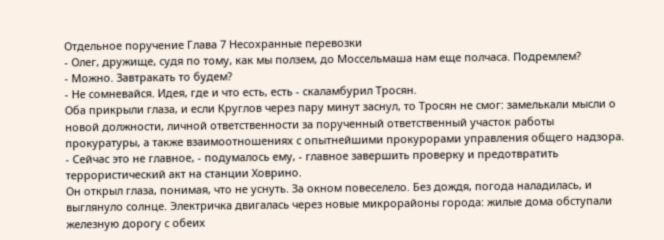Отдельное поручение Глава 7 Несохранные перевозки
- Олег, дружище, судя по тому, как мы ползем, до Моссельмаша нам еще полчаса. Подремлем?
- Можно. Завтракать то будем?
- Не сомневайся. Идея, где и что есть, есть - скаламбурил Тросян.
Оба прикрыли глаза, и если Круглов через пару минут заснул, то Тросян не смог: замелькали мысли о новой должности, личной ответственности за порученный ответственный участок работы прокуратуры, а также взаимоотношениях с опытнейшими прокурорами управления общего надзора.
- Сейчас это не главное, - подумалось ему, - главное завершить проверку и предотвратить террористический акт на станции Ховрино.
Он открыл глаза, понимая, что не уснуть. За окном повеселело. Без дождя, погода наладилась, и выглянуло солнце. Электричка двигалась через новые микрорайоны города: жилые дома обступали железную дорогу с обеих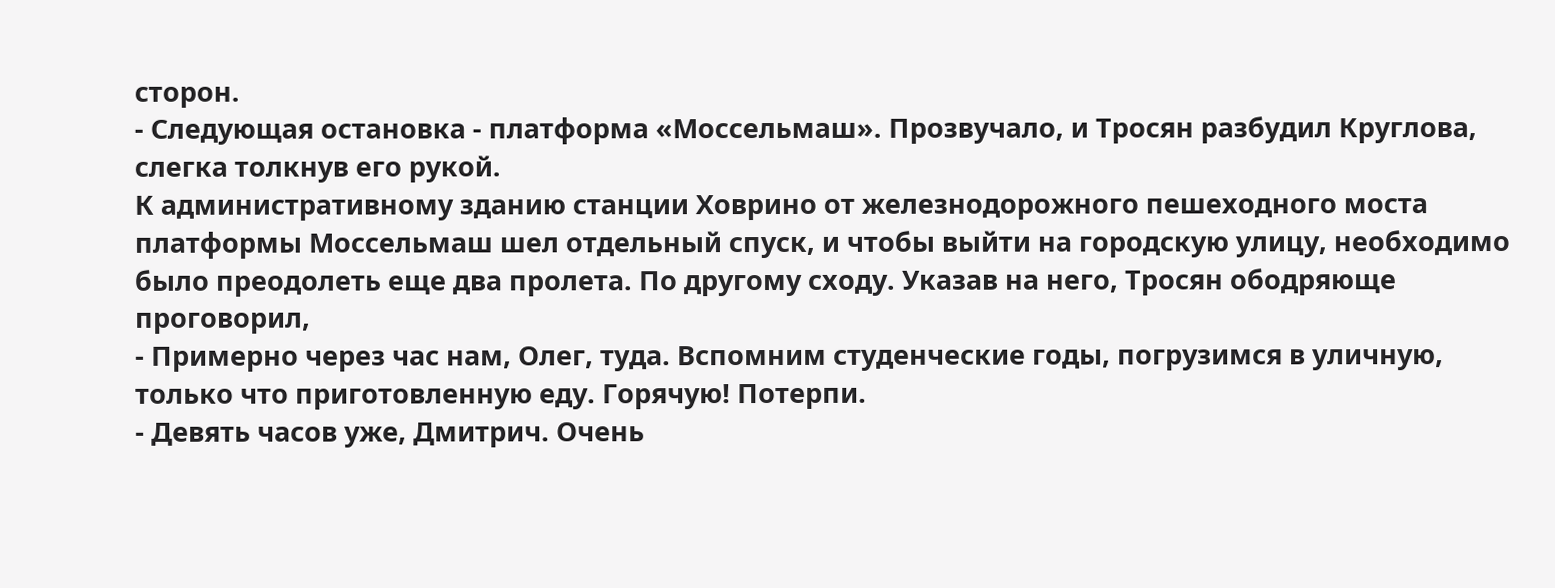сторон.
- Следующая остановка - платформа «Моссельмаш». Прозвучало, и Тросян разбудил Круглова, слегка толкнув его рукой.
К административному зданию станции Ховрино от железнодорожного пешеходного моста платформы Моссельмаш шел отдельный спуск, и чтобы выйти на городскую улицу, необходимо было преодолеть еще два пролета. По другому сходу. Указав на него, Тросян ободряюще проговорил,
- Примерно через час нам, Олег, туда. Вспомним студенческие годы, погрузимся в уличную, только что приготовленную еду. Горячую! Потерпи.
- Девять часов уже, Дмитрич. Очень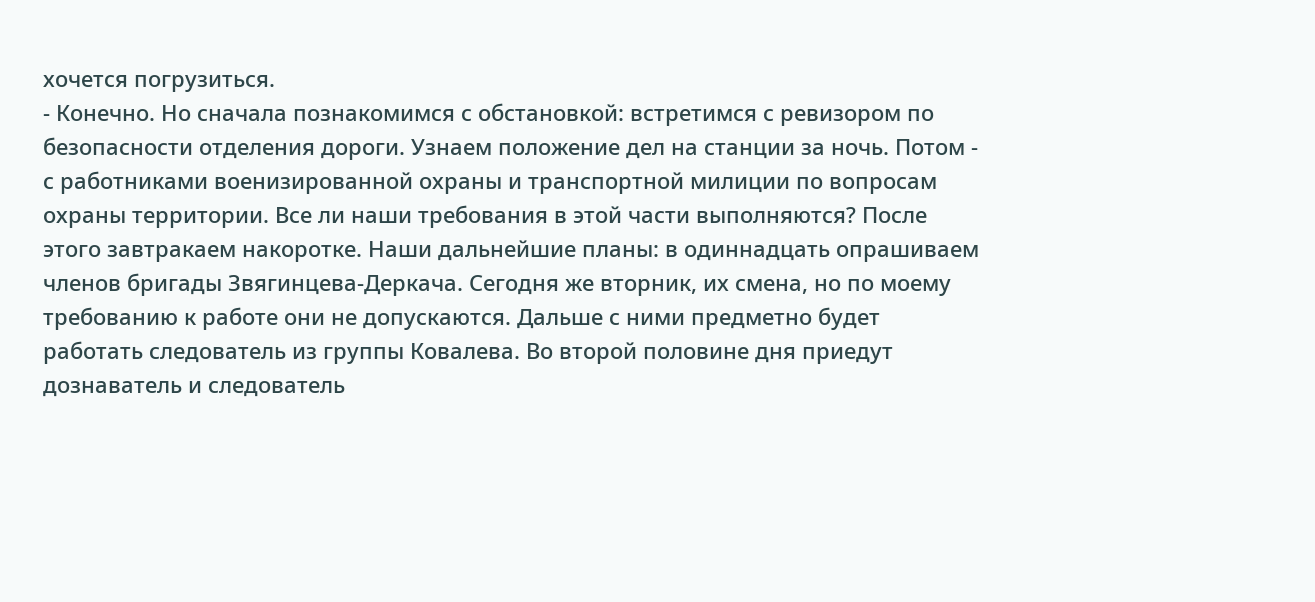хочется погрузиться.
- Конечно. Но сначала познакомимся с обстановкой: встретимся с ревизором по безопасности отделения дороги. Узнаем положение дел на станции за ночь. Потом - с работниками военизированной охраны и транспортной милиции по вопросам охраны территории. Все ли наши требования в этой части выполняются? После этого завтракаем накоротке. Наши дальнейшие планы: в одиннадцать опрашиваем членов бригады Звягинцева-Деркача. Сегодня же вторник, их смена, но по моему требованию к работе они не допускаются. Дальше с ними предметно будет работать следователь из группы Ковалева. Во второй половине дня приедут дознаватель и следователь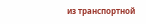из транспортной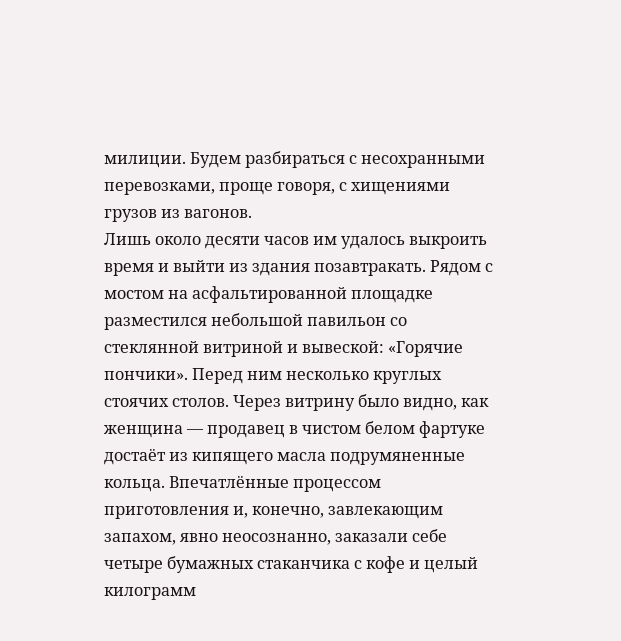милиции. Будем разбираться с несохранными перевозками, проще говоря, с хищениями грузов из вагонов.
Лишь около десяти часов им удалось выкроить время и выйти из здания позавтракать. Рядом с мостом на асфальтированной площадке разместился небольшой павильон со стеклянной витриной и вывеской: «Горячие пончики». Перед ним несколько круглых стоячих столов. Через витрину было видно, как женщина — продавец в чистом белом фартуке достаёт из кипящего масла подрумяненные кольца. Впечатлённые процессом приготовления и, конечно, завлекающим запахом, явно неосознанно, заказали себе четыре бумажных стаканчика с кофе и целый килограмм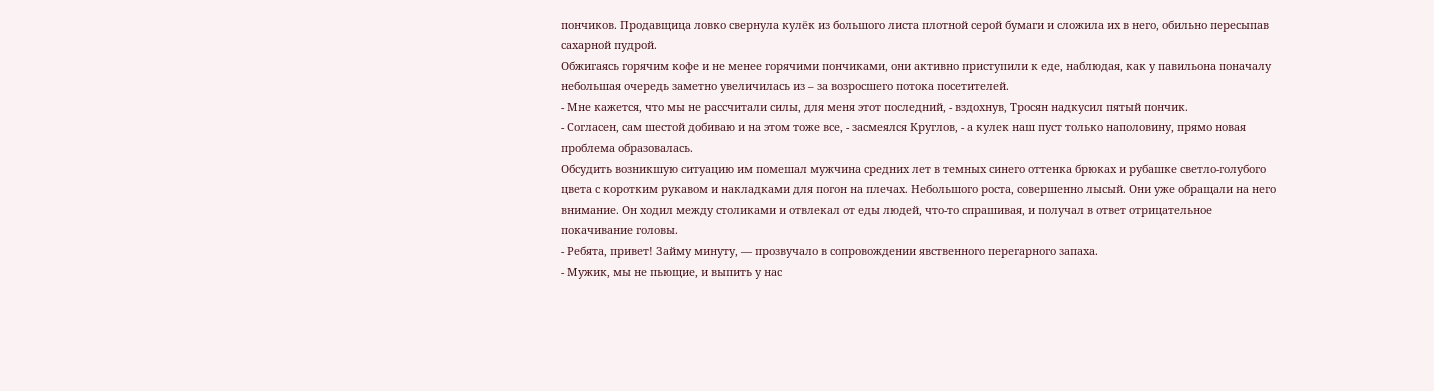пончиков. Продавщица ловко свернула кулёк из большого листа плотной серой бумаги и сложила их в него, обильно пересыпав сахарной пудрой.
Обжигаясь горячим кофе и не менее горячими пончиками, они активно приступили к еде, наблюдая, как у павильона поначалу небольшая очередь заметно увеличилась из – за возросшего потока посетителей.
- Мне кажется, что мы не рассчитали силы, для меня этот последний, - вздохнув, Тросян надкусил пятый пончик.
- Согласен, сам шестой добиваю и на этом тоже все, - засмеялся Круглов, - а кулек наш пуст только наполовину, прямо новая проблема образовалась.
Обсудить возникшую ситуацию им помешал мужчина средних лет в темных синего оттенка брюках и рубашке светло-голубого цвета с коротким рукавом и накладками для погон на плечах. Небольшого роста, совершенно лысый. Они уже обращали на него внимание. Он ходил между столиками и отвлекал от еды людей, что-то спрашивая, и получал в ответ отрицательное покачивание головы.
- Ребята, привет! Займу минуту, — прозвучало в сопровождении явственного перегарного запаха.
- Мужик, мы не пьющие, и выпить у нас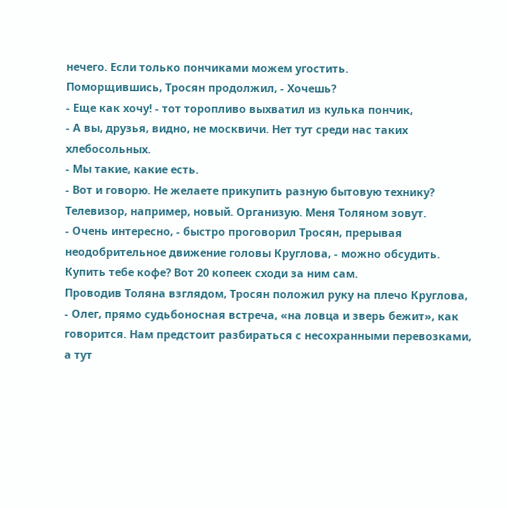нечего. Если только пончиками можем угостить.
Поморщившись, Тросян продолжил, - Хочешь?
- Еще как хочу! - тот торопливо выхватил из кулька пончик,
- А вы, друзья, видно, не москвичи. Нет тут среди нас таких хлебосольных.
- Мы такие, какие есть.
- Вот и говорю. Не желаете прикупить разную бытовую технику? Телевизор, например, новый. Организую. Меня Толяном зовут.
- Очень интересно, - быстро проговорил Тросян, прерывая неодобрительное движение головы Круглова, - можно обсудить. Купить тебе кофе? Вот 20 копеек сходи за ним сам.
Проводив Толяна взглядом, Тросян положил руку на плечо Круглова,
- Олег, прямо судьбоносная встреча, «на ловца и зверь бежит», как говорится. Нам предстоит разбираться с несохранными перевозками, а тут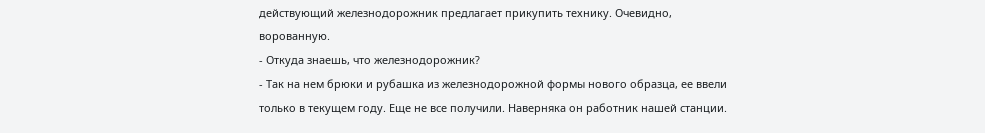действующий железнодорожник предлагает прикупить технику. Очевидно, ворованную.
- Откуда знаешь, что железнодорожник?
- Так на нем брюки и рубашка из железнодорожной формы нового образца, ее ввели только в текущем году. Еще не все получили. Наверняка он работник нашей станции.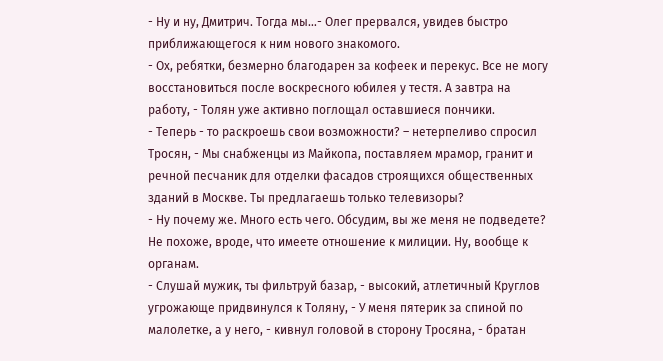- Ну и ну, Дмитрич. Тогда мы…- Олег прервался, увидев быстро приближающегося к ним нового знакомого.
- Ох, ребятки, безмерно благодарен за кофеек и перекус. Все не могу восстановиться после воскресного юбилея у тестя. А завтра на работу, - Толян уже активно поглощал оставшиеся пончики.
- Теперь - то раскроешь свои возможности? – нетерпеливо спросил Тросян, - Мы снабженцы из Майкопа, поставляем мрамор, гранит и речной песчаник для отделки фасадов строящихся общественных зданий в Москве. Ты предлагаешь только телевизоры?
- Ну почему же. Много есть чего. Обсудим, вы же меня не подведете? Не похоже, вроде, что имеете отношение к милиции. Ну, вообще к органам.
- Слушай мужик, ты фильтруй базар, - высокий, атлетичный Круглов угрожающе придвинулся к Толяну, - У меня пятерик за спиной по малолетке, а у него, - кивнул головой в сторону Тросяна, - братан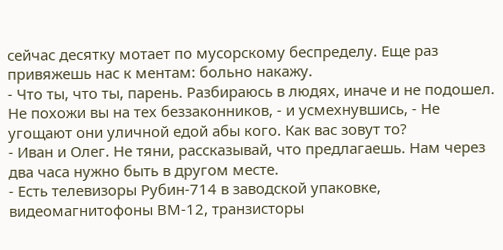сейчас десятку мотает по мусорскому беспределу. Еще раз привяжешь нас к ментам: больно накажу.
- Что ты, что ты, парень. Разбираюсь в людях, иначе и не подошел. Не похожи вы на тех беззаконников, - и усмехнувшись, - Не угощают они уличной едой абы кого. Как вас зовут то?
- Иван и Олег. Не тяни, рассказывай, что предлагаешь. Нам через два часа нужно быть в другом месте.
- Есть телевизоры Рубин-714 в заводской упаковке, видеомагнитофоны ВМ-12, транзисторы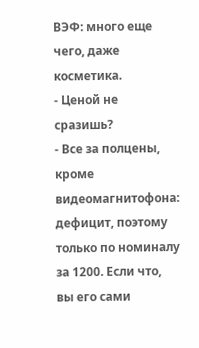ВЭФ: много еще чего, даже косметика.
- Ценой не сразишь?
- Все за полцены, кроме видеомагнитофона: дефицит, поэтому только по номиналу за 1200. Если что, вы его сами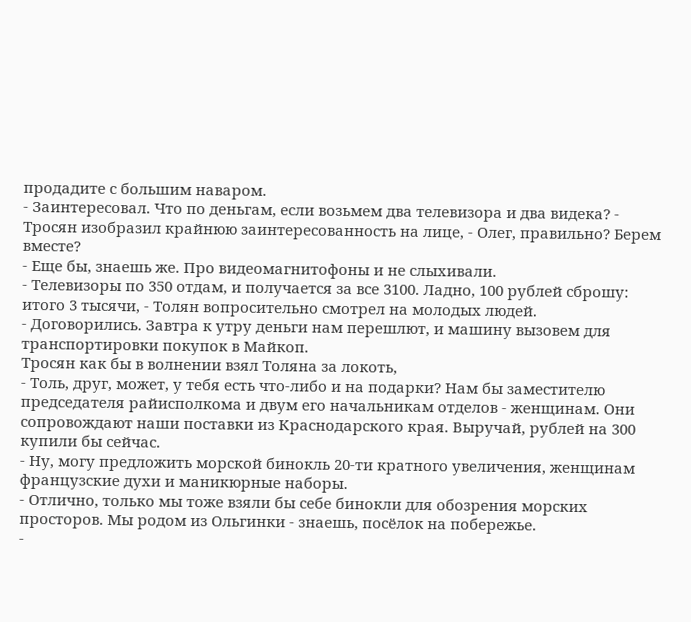продадите с большим наваром.
- Заинтересовал. Что по деньгам, если возьмем два телевизора и два видека? - Тросян изобразил крайнюю заинтересованность на лице, - Олег, правильно? Берем вместе?
- Еще бы, знаешь же. Про видеомагнитофоны и не слыхивали.
- Телевизоры по 350 отдам, и получается за все 3100. Ладно, 100 рублей сброшу: итого 3 тысячи, - Толян вопросительно смотрел на молодых людей.
- Договорились. Завтра к утру деньги нам перешлют, и машину вызовем для транспортировки покупок в Майкоп.
Тросян как бы в волнении взял Толяна за локоть,
- Толь, друг, может, у тебя есть что-либо и на подарки? Нам бы заместителю председателя райисполкома и двум его начальникам отделов - женщинам. Они сопровождают наши поставки из Краснодарского края. Выручай, рублей на 300 купили бы сейчас.
- Ну, могу предложить морской бинокль 20-ти кратного увеличения, женщинам французские духи и маникюрные наборы.
- Отлично, только мы тоже взяли бы себе бинокли для обозрения морских просторов. Мы родом из Ольгинки - знаешь, посёлок на побережье.
-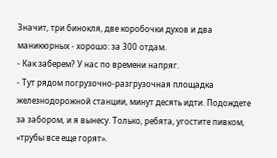Значит, три бинокля, две коробочки духов и два маникюрных - хорошо: за 300 отдам.
- Как заберем? У нас по времени напряг.
- Тут рядом погрузочно-разгрузочная площадка железнодорожной станции, минут десять идти. Подождете за забором, и я вынесу. Только, ребята, угостите пивком, «трубы все еще горят».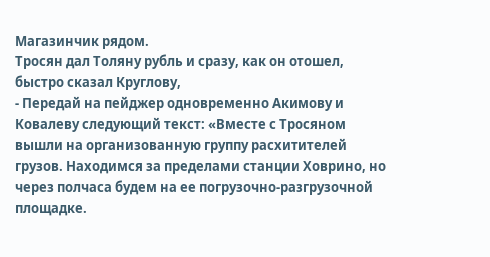Магазинчик рядом.
Тросян дал Толяну рубль и сразу, как он отошел, быстро сказал Круглову,
- Передай на пейджер одновременно Акимову и Ковалеву следующий текст: «Вместе с Тросяном вышли на организованную группу расхитителей грузов. Находимся за пределами станции Ховрино, но через полчаса будем на ее погрузочно-разгрузочной площадке.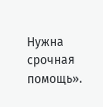Нужна срочная помощь».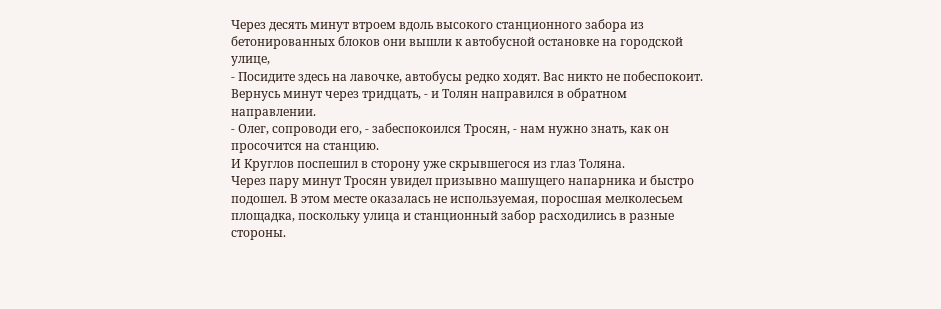Через десять минут втроем вдоль высокого станционного забора из бетонированных блоков они вышли к автобусной остановке на городской улице,
- Посидите здесь на лавочке, автобусы редко ходят. Вас никто не побеспокоит. Вернусь минут через тридцать, - и Толян направился в обратном направлении.
- Олег, сопроводи его, - забеспокоился Тросян, - нам нужно знать, как он просочится на станцию.
И Круглов поспешил в сторону уже скрывшегося из глаз Толяна.
Через пару минут Тросян увидел призывно машущего напарника и быстро подошел. В этом месте оказалась не используемая, поросшая мелколесьем площадка, поскольку улица и станционный забор расходились в разные стороны.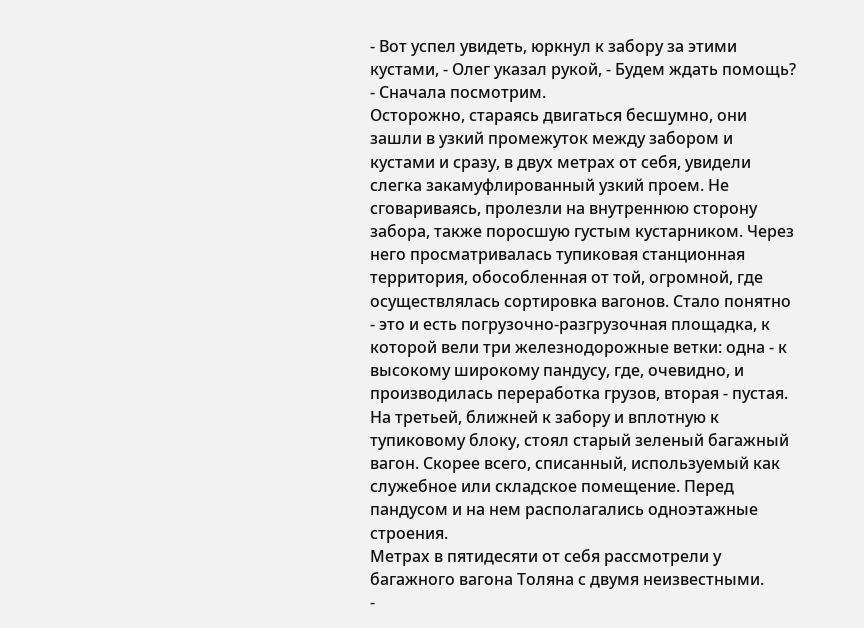- Вот успел увидеть, юркнул к забору за этими кустами, - Олег указал рукой, - Будем ждать помощь?
- Сначала посмотрим.
Осторожно, стараясь двигаться бесшумно, они зашли в узкий промежуток между забором и кустами и сразу, в двух метрах от себя, увидели слегка закамуфлированный узкий проем. Не сговариваясь, пролезли на внутреннюю сторону забора, также поросшую густым кустарником. Через него просматривалась тупиковая станционная территория, обособленная от той, огромной, где осуществлялась сортировка вагонов. Стало понятно - это и есть погрузочно-разгрузочная площадка, к которой вели три железнодорожные ветки: одна - к высокому широкому пандусу, где, очевидно, и производилась переработка грузов, вторая - пустая. На третьей, ближней к забору и вплотную к тупиковому блоку, стоял старый зеленый багажный вагон. Скорее всего, списанный, используемый как служебное или складское помещение. Перед пандусом и на нем располагались одноэтажные строения.
Метрах в пятидесяти от себя рассмотрели у багажного вагона Толяна с двумя неизвестными.
-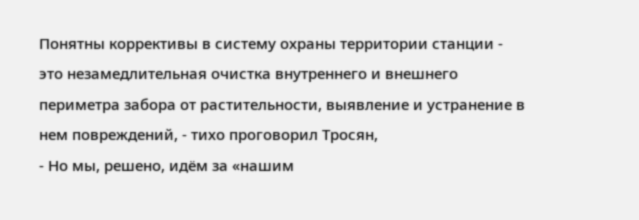Понятны коррективы в систему охраны территории станции - это незамедлительная очистка внутреннего и внешнего периметра забора от растительности, выявление и устранение в нем повреждений, - тихо проговорил Тросян,
- Но мы, решено, идём за «нашим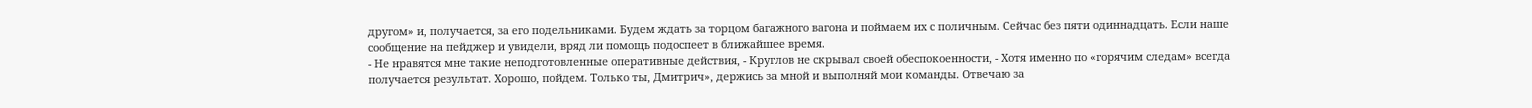другом» и, получается, за его подельниками. Будем ждать за торцом багажного вагона и поймаем их с поличным. Сейчас без пяти одиннадцать. Если наше сообщение на пейджер и увидели, вряд ли помощь подоспеет в ближайшее время.
- Не нравятся мне такие неподготовленные оперативные действия, - Круглов не скрывал своей обеспокоенности, - Хотя именно по «горячим следам» всегда получается результат. Хорошо, пойдем. Только ты, Дмитрич», держись за мной и выполняй мои команды. Отвечаю за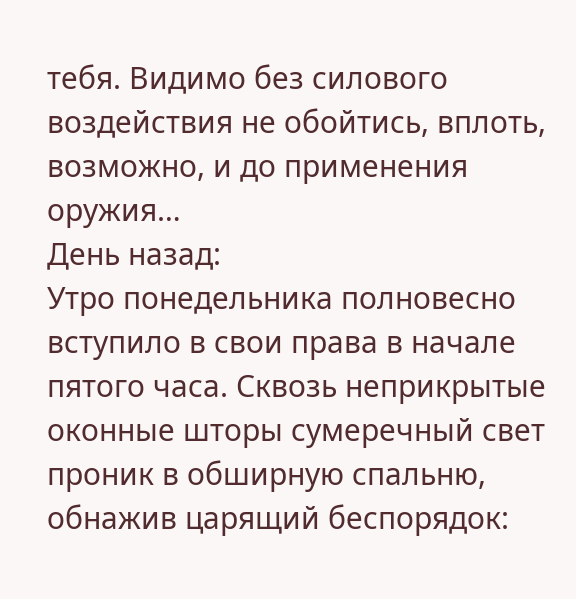тебя. Видимо без силового воздействия не обойтись, вплоть, возможно, и до применения оружия…
День назад:
Утро понедельника полновесно вступило в свои права в начале пятого часа. Сквозь неприкрытые оконные шторы сумеречный свет проник в обширную спальню, обнажив царящий беспорядок: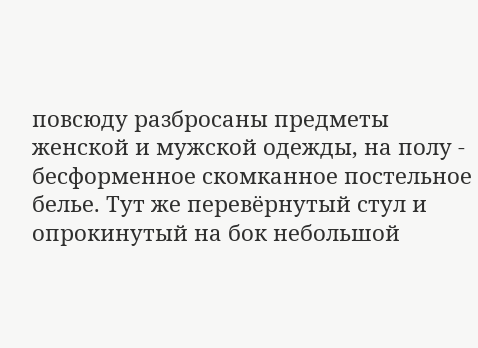повсюду разбросаны предметы женской и мужской одежды, на полу - бесформенное скомканное постельное белье. Тут же перевёрнутый стул и опрокинутый на бок небольшой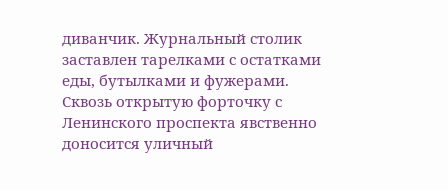диванчик. Журнальный столик заставлен тарелками с остатками еды, бутылками и фужерами.
Сквозь открытую форточку с Ленинского проспекта явственно доносится уличный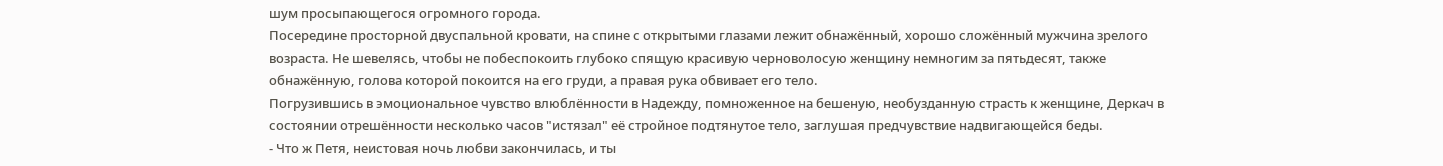шум просыпающегося огромного города.
Посередине просторной двуспальной кровати, на спине с открытыми глазами лежит обнажённый, хорошо сложённый мужчина зрелого возраста. Не шевелясь, чтобы не побеспокоить глубоко спящую красивую черноволосую женщину немногим за пятьдесят, также обнажённую, голова которой покоится на его груди, а правая рука обвивает его тело.
Погрузившись в эмоциональное чувство влюблённости в Надежду, помноженное на бешеную, необузданную страсть к женщине, Деркач в состоянии отрешённости несколько часов "истязал" её стройное подтянутое тело, заглушая предчувствие надвигающейся беды.
- Что ж Петя, неистовая ночь любви закончилась, и ты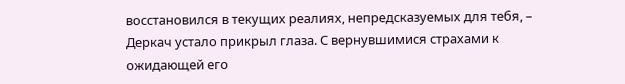восстановился в текущих реалиях, непредсказуемых для тебя, – Деркач устало прикрыл глаза. С вернувшимися страхами к ожидающей его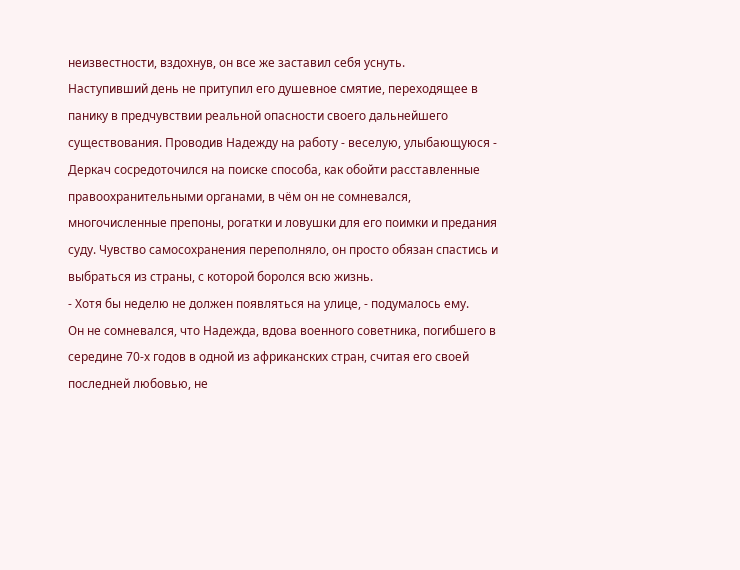неизвестности, вздохнув, он все же заставил себя уснуть.
Наступивший день не притупил его душевное смятие, переходящее в панику в предчувствии реальной опасности своего дальнейшего существования. Проводив Надежду на работу - веселую, улыбающуюся - Деркач сосредоточился на поиске способа, как обойти расставленные правоохранительными органами, в чём он не сомневался, многочисленные препоны, рогатки и ловушки для его поимки и предания суду. Чувство самосохранения переполняло, он просто обязан спастись и выбраться из страны, с которой боролся всю жизнь.
- Хотя бы неделю не должен появляться на улице, - подумалось ему.
Он не сомневался, что Надежда, вдова военного советника, погибшего в середине 70-х годов в одной из африканских стран, считая его своей последней любовью, не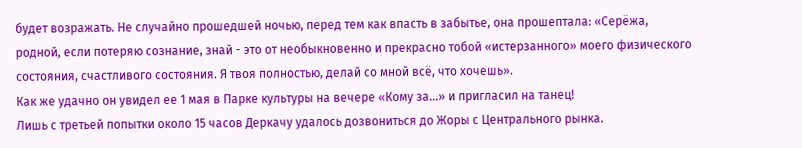будет возражать. Не случайно прошедшей ночью, перед тем как впасть в забытье, она прошептала: «Серёжа, родной, если потеряю сознание, знай - это от необыкновенно и прекрасно тобой «истерзанного» моего физического состояния, счастливого состояния. Я твоя полностью, делай со мной всё, что хочешь».
Как же удачно он увидел ее 1 мая в Парке культуры на вечере «Кому за…» и пригласил на танец!
Лишь с третьей попытки около 15 часов Деркачу удалось дозвониться до Жоры с Центрального рынка.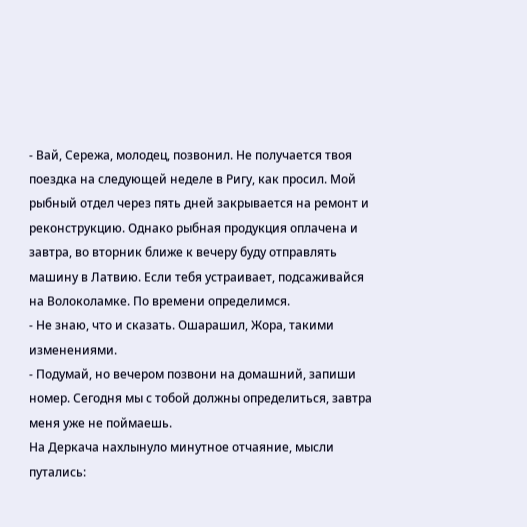- Вай, Сережа, молодец, позвонил. Не получается твоя поездка на следующей неделе в Ригу, как просил. Мой рыбный отдел через пять дней закрывается на ремонт и реконструкцию. Однако рыбная продукция оплачена и завтра, во вторник ближе к вечеру буду отправлять машину в Латвию. Если тебя устраивает, подсаживайся на Волоколамке. По времени определимся.
- Не знаю, что и сказать. Ошарашил, Жора, такими изменениями.
- Подумай, но вечером позвони на домашний, запиши номер. Сегодня мы с тобой должны определиться, завтра меня уже не поймаешь.
На Деркача нахлынуло минутное отчаяние, мысли путались: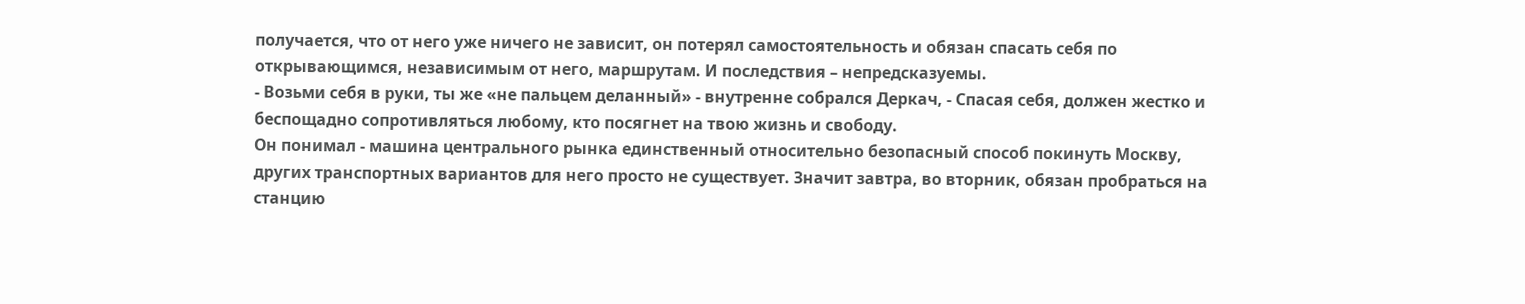получается, что от него уже ничего не зависит, он потерял самостоятельность и обязан спасать себя по открывающимся, независимым от него, маршрутам. И последствия – непредсказуемы.
- Возьми себя в руки, ты же «не пальцем деланный» - внутренне собрался Деркач, - Спасая себя, должен жестко и беспощадно сопротивляться любому, кто посягнет на твою жизнь и свободу.
Он понимал - машина центрального рынка единственный относительно безопасный способ покинуть Москву, других транспортных вариантов для него просто не существует. Значит завтра, во вторник, обязан пробраться на станцию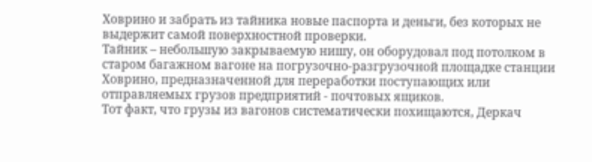Ховрино и забрать из тайника новые паспорта и деньги, без которых не выдержит самой поверхностной проверки.
Тайник – небольшую закрываемую нишу, он оборудовал под потолком в старом багажном вагоне на погрузочно-разгрузочной площадке станции Ховрино, предназначенной для переработки поступающих или отправляемых грузов предприятий - почтовых ящиков.
Тот факт, что грузы из вагонов систематически похищаются, Деркач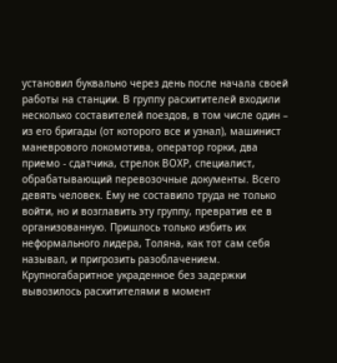установил буквально через день после начала своей работы на станции. В группу расхитителей входили несколько составителей поездов, в том числе один – из его бригады (от которого все и узнал), машинист маневрового локомотива, оператор горки, два приемо - сдатчика, стрелок ВОХР, специалист, обрабатывающий перевозочные документы. Всего девять человек. Ему не составило труда не только войти, но и возглавить эту группу, превратив ее в организованную. Пришлось только избить их неформального лидера, Толяна, как тот сам себя называл, и пригрозить разоблачением.
Крупногабаритное украденное без задержки вывозилось расхитителями в момент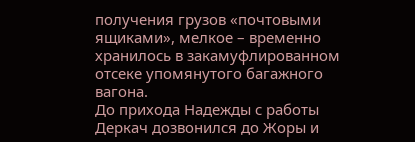получения грузов «почтовыми ящиками», мелкое – временно хранилось в закамуфлированном отсеке упомянутого багажного вагона.
До прихода Надежды с работы Деркач дозвонился до Жоры и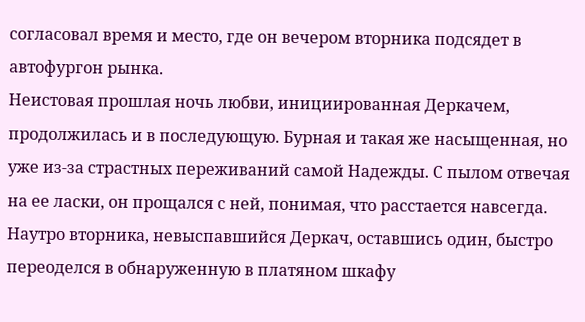согласовал время и место, где он вечером вторника подсядет в автофургон рынка.
Неистовая прошлая ночь любви, инициированная Деркачем, продолжилась и в последующую. Бурная и такая же насыщенная, но уже из-за страстных переживаний самой Надежды. С пылом отвечая на ее ласки, он прощался с ней, понимая, что расстается навсегда.
Наутро вторника, невыспавшийся Деркач, оставшись один, быстро переоделся в обнаруженную в платяном шкафу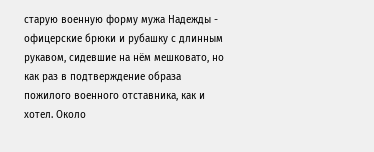старую военную форму мужа Надежды - офицерские брюки и рубашку с длинным рукавом, сидевшие на нём мешковато, но как раз в подтверждение образа пожилого военного отставника, как и хотел. Около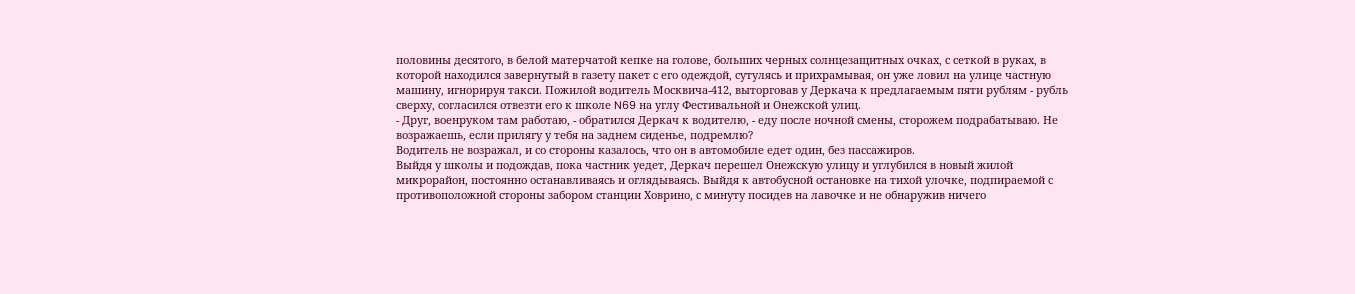половины десятого, в белой матерчатой кепке на голове, больших черных солнцезащитных очках, с сеткой в руках, в которой находился завернутый в газету пакет с его одеждой, сутулясь и прихрамывая, он уже ловил на улице частную машину, игнорируя такси. Пожилой водитель Москвича-412, выторговав у Деркача к предлагаемым пяти рублям - рубль сверху, согласился отвезти его к школе N69 на углу Фестивальной и Онежской улиц.
- Друг, военруком там работаю, - обратился Деркач к водителю, - еду после ночной смены, сторожем подрабатываю. Не возражаешь, если прилягу у тебя на заднем сиденье, подремлю?
Водитель не возражал, и со стороны казалось, что он в автомобиле едет один, без пассажиров.
Выйдя у школы и подождав, пока частник уедет, Деркач перешел Онежскую улицу и углубился в новый жилой микрорайон, постоянно останавливаясь и оглядываясь. Выйдя к автобусной остановке на тихой улочке, подпираемой с противоположной стороны забором станции Ховрино, с минуту посидев на лавочке и не обнаружив ничего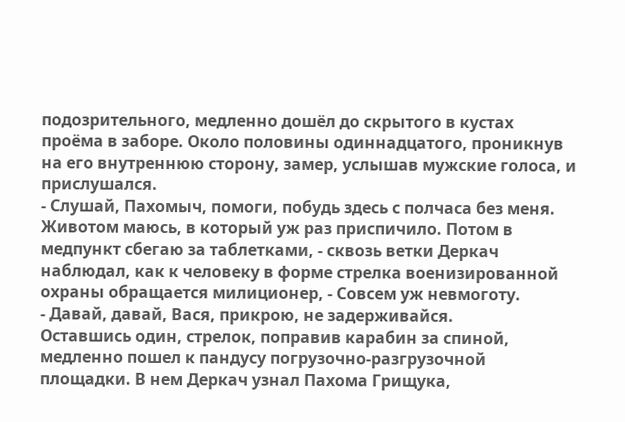подозрительного, медленно дошёл до скрытого в кустах проёма в заборе. Около половины одиннадцатого, проникнув на его внутреннюю сторону, замер, услышав мужские голоса, и прислушался.
- Слушай, Пахомыч, помоги, побудь здесь с полчаса без меня. Животом маюсь, в который уж раз приспичило. Потом в медпункт сбегаю за таблетками, - сквозь ветки Деркач наблюдал, как к человеку в форме стрелка военизированной охраны обращается милиционер, - Совсем уж невмоготу.
- Давай, давай, Вася, прикрою, не задерживайся.
Оставшись один, стрелок, поправив карабин за спиной, медленно пошел к пандусу погрузочно-разгрузочной площадки. В нем Деркач узнал Пахома Грищука,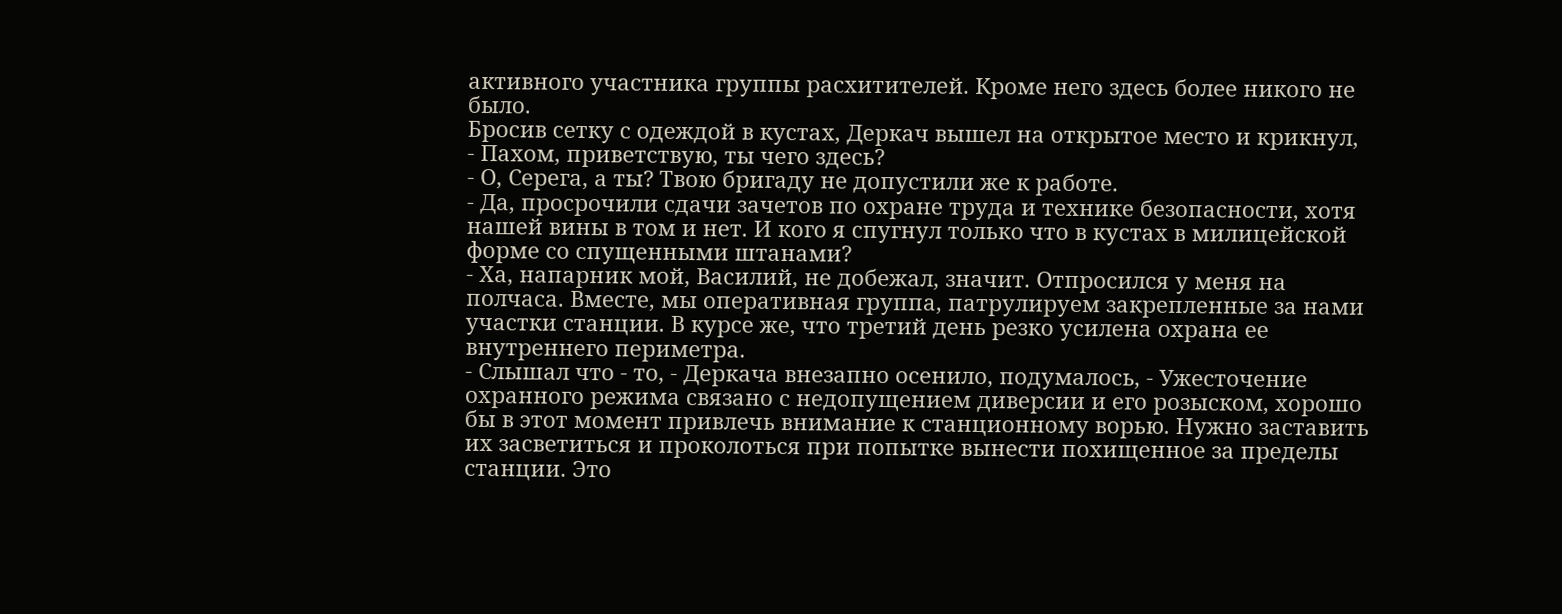активного участника группы расхитителей. Кроме него здесь более никого не было.
Бросив сетку с одеждой в кустах, Деркач вышел на открытое место и крикнул,
- Пахом, приветствую, ты чего здесь?
- О, Серега, а ты? Твою бригаду не допустили же к работе.
- Да, просрочили сдачи зачетов по охране труда и технике безопасности, хотя нашей вины в том и нет. И кого я спугнул только что в кустах в милицейской форме со спущенными штанами?
- Ха, напарник мой, Василий, не добежал, значит. Отпросился у меня на полчаса. Вместе, мы оперативная группа, патрулируем закрепленные за нами участки станции. В курсе же, что третий день резко усилена охрана ее внутреннего периметра.
- Слышал что - то, - Деркача внезапно осенило, подумалось, - Ужесточение охранного режима связано с недопущением диверсии и его розыском, хорошо бы в этот момент привлечь внимание к станционному ворью. Нужно заставить их засветиться и проколоться при попытке вынести похищенное за пределы станции. Это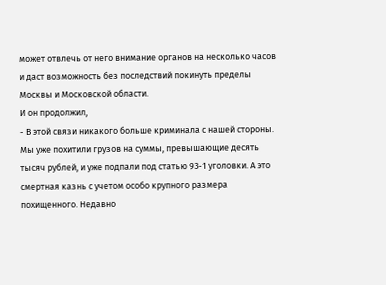может отвлечь от него внимание органов на несколько часов и даст возможность без последствий покинуть пределы Москвы и Московской области.
И он продолжил,
- В этой связи никакого больше криминала с нашей стороны. Мы уже похитили грузов на суммы, превышающие десять тысяч рублей, и уже подпали под статью 93-1 уголовки. А это смертная казнь с учетом особо крупного размера похищенного. Недавно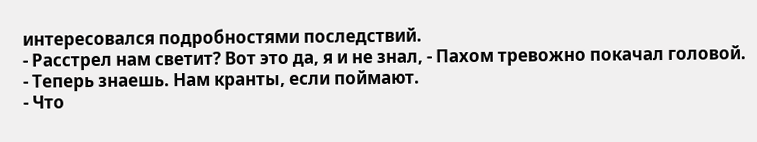интересовался подробностями последствий.
- Расстрел нам светит? Вот это да, я и не знал, - Пахом тревожно покачал головой.
- Теперь знаешь. Нам кранты, если поймают.
- Что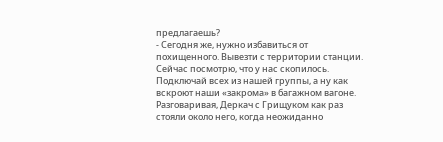предлагаешь?
- Сегодня же, нужно избавиться от похищенного. Вывезти с территории станции. Сейчас посмотрю, что у нас скопилось. Подключай всех из нашей группы, а ну как вскроют наши «закрома» в багажном вагоне.
Разговаривая, Деркач с Грищуком как раз стояли около него, когда неожиданно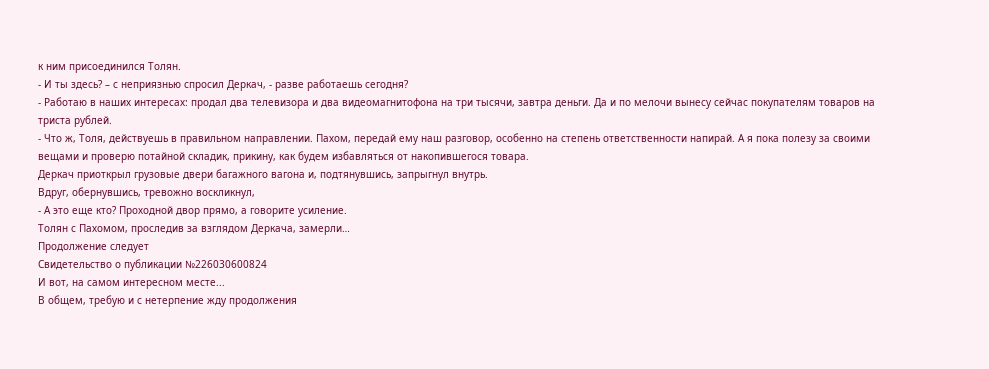к ним присоединился Толян.
- И ты здесь? – с неприязнью спросил Деркач, - разве работаешь сегодня?
- Работаю в наших интересах: продал два телевизора и два видеомагнитофона на три тысячи, завтра деньги. Да и по мелочи вынесу сейчас покупателям товаров на триста рублей.
- Что ж, Толя, действуешь в правильном направлении. Пахом, передай ему наш разговор, особенно на степень ответственности напирай. А я пока полезу за своими вещами и проверю потайной складик, прикину, как будем избавляться от накопившегося товара.
Деркач приоткрыл грузовые двери багажного вагона и, подтянувшись, запрыгнул внутрь.
Вдруг, обернувшись, тревожно воскликнул,
- А это еще кто? Проходной двор прямо, а говорите усиление.
Толян с Пахомом, проследив за взглядом Деркача, замерли…
Продолжение следует
Свидетельство о публикации №226030600824
И вот, на самом интересном месте...
В общем, требую и с нетерпение жду продолжения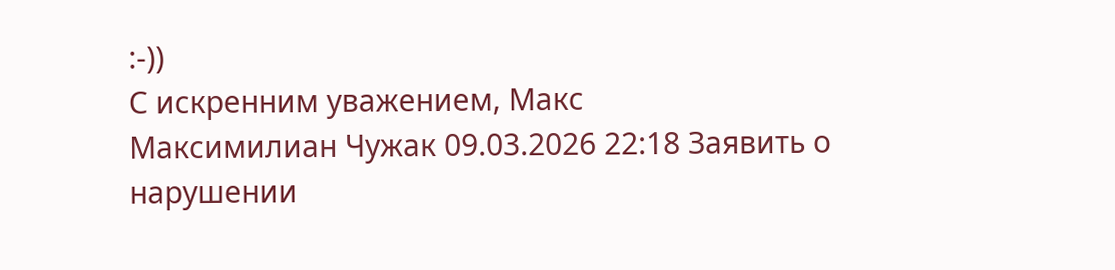:-))
С искренним уважением, Макс
Максимилиан Чужак 09.03.2026 22:18 Заявить о нарушении